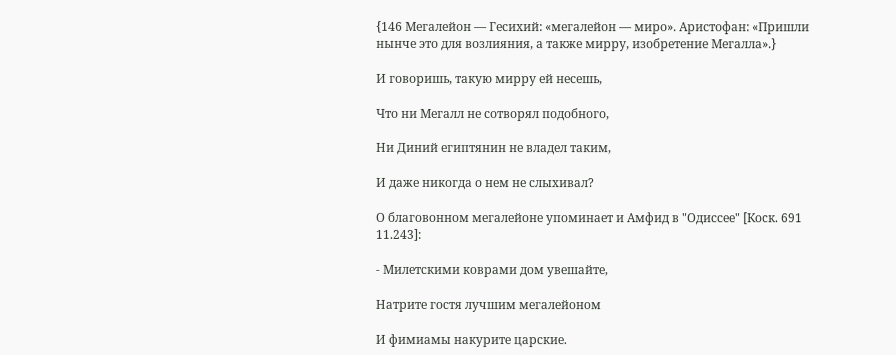{146 Мегалейон — Гесихий: «мегалейон — миро». Аристофан: «Пришли нынче это для возлияния, а также мирру, изобретение Мегалла».}

И говоришь, такую мирру ей несешь,

Что ни Мегалл не сотворял подобного,

Ни Диний египтянин не владел таким,

И даже никогда о нем не слыхивал?

О благовонном мегалейоне упоминает и Амфид в "Одиссее" [Коcк. 691 11.243]:

- Милетскими коврами дом увешайте,

Натрите гостя лучшим мегалейоном

И фимиамы накурите царские.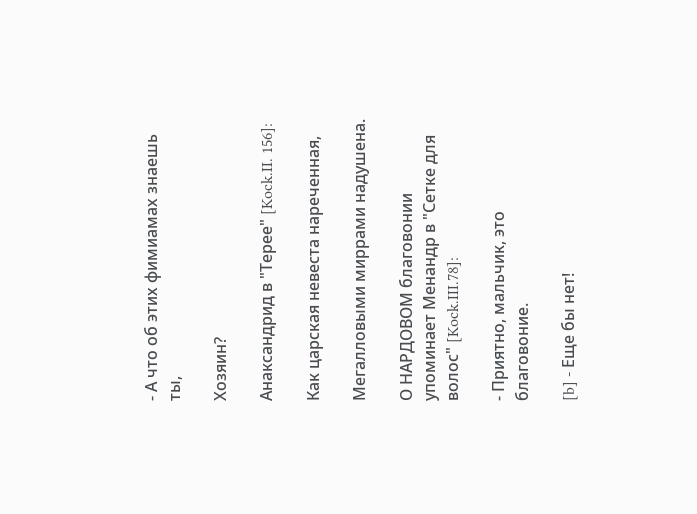- А что об этих фимиамах знаешь ты,

Хозяин?

Анаксандрид в "Терее" [Kock.II. 156]:

Как царская невеста нареченная,

Мегалловыми миррами надушена.

О НАРДОВОМ благовонии упоминает Менандр в "Сетке для волос" [Kock.III.78]:

- Приятно, мальчик, это благовоние.

[b] - Еще бы нет!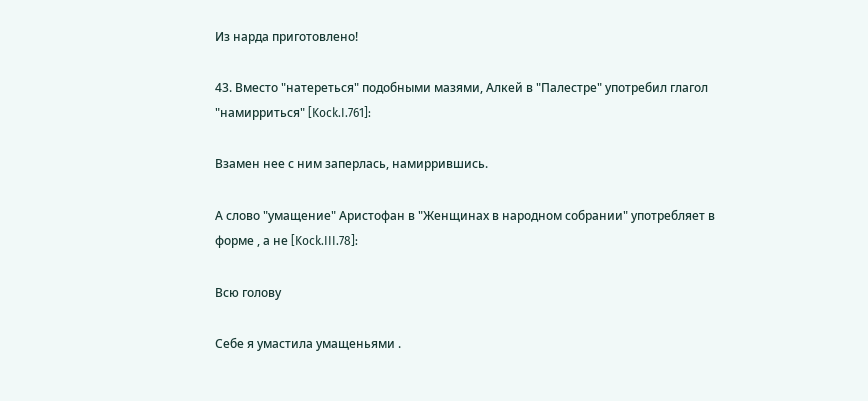Из нарда приготовлено!

43. Вместо "натереться" подобными мазями, Алкей в "Палестре" употребил глагол "намирриться" [Kock.I.761]:

Взамен нее с ним заперлась, намиррившись.

А слово "умащение" Аристофан в "Женщинах в народном собрании" употребляет в форме , а не [Kock.III.78]:

Всю голову

Себе я умастила умащеньями .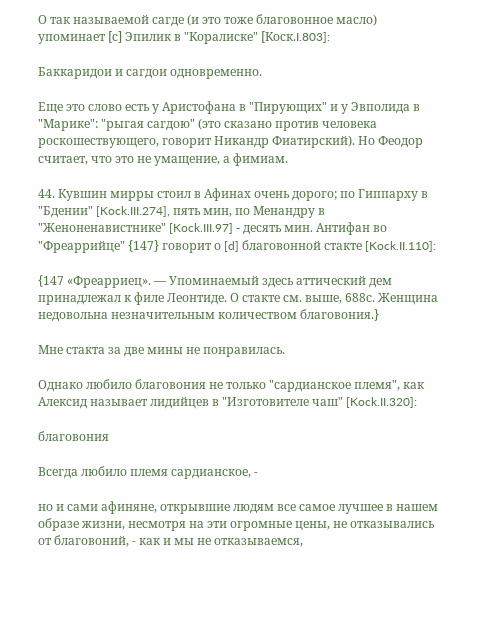О так называемой сагде (и это тоже благовонное масло) упоминает [с] Эпилик в "Коралиске" [Коск.I.803]:

Баккаридои и сагдои одновременно.

Еще это слово есть у Аристофана в "Пирующих" и у Эвполида в "Марике": "рыгая сагдою" (это сказано против человека роскошествующего, говорит Никандр Фиатирский). Но Феодор считает, что это не умащение, а фимиам.

44. Кувшин мирры стоил в Афинах очень дорого; по Гиппарху в "Бдении" [Kock.III.274], пять мин, по Менандру в "Женоненавистнике" [Kock.III.97] - десять мин. Антифан во "Фреаррийце" {147} говорит о [d] благовонной стакте [Kock.II.110]:

{147 «Фреарриец». — Упоминаемый здесь аттический дем принадлежал к филе Леонтиде. О стакте см. выше, 688с. Женщина недовольна незначительным количеством благовония.}

Мне стакта за две мины не понравилась.

Однако любило благовония не только "сардианское племя", как Алексид называет лидийцев в "Изготовителе чаш" [Kock.II.320]:

благовония

Всегда любило племя сардианское, -

но и сами афиняне, открывшие людям все самое лучшее в нашем образе жизни, несмотря на эти огромные цены, не отказывались от благовоний, - как и мы не отказываемся,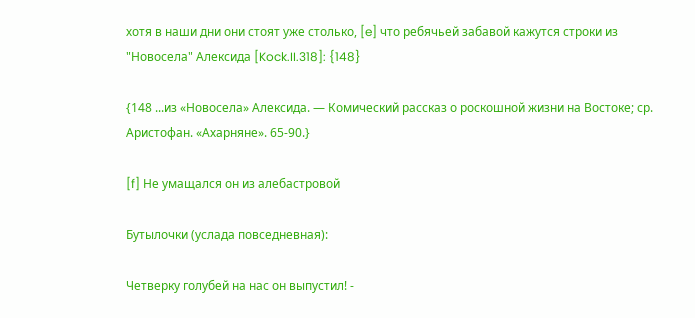хотя в наши дни они стоят уже столько, [e] что ребячьей забавой кажутся строки из "Новосела" Алексида [Kock.II.318]: {148}

{148 ...из «Новосела» Алексида. — Комический рассказ о роскошной жизни на Востоке; ср. Аристофан. «Ахарняне». 65-90.}

[f] Не умащался он из алебастровой

Бутылочки (услада повседневная):

Четверку голубей на нас он выпустил! -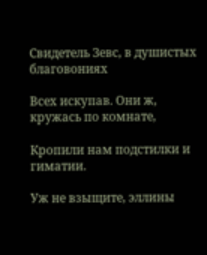Свидетель Зевс, в душистых благовониях

Всех искупав. Они ж, кружась по комнате,

Кропили нам подстилки и гиматии.

Уж не взыщите, эллины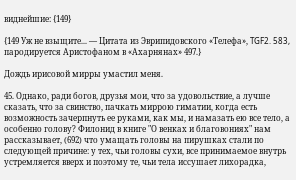виднейшие: {149}

{149 Уж не взыщите... — Цитата из Эврипидовского «Телефа», TGF2. 583, пародируется Аристофаном в «Ахарнянах» 497.}

Дождь ирисовой мирры умастил меня.

45. Однако, ради богов, друзья мои, что за удовольствие, а лучше сказать, что за свинство, пачкать миррою гиматии, когда есть возможность зачерпнуть ее руками, как мы, и намазать ею все тело, а особенно голову? Филонид в книге "О венках и благовониях" нам рассказывает, (692) что умащать головы на пирушках стали по следующей причине: у тех, чьи головы сухи, все принимаемое внутрь устремляется вверх и поэтому те, чьи тела иссушает лихорадка,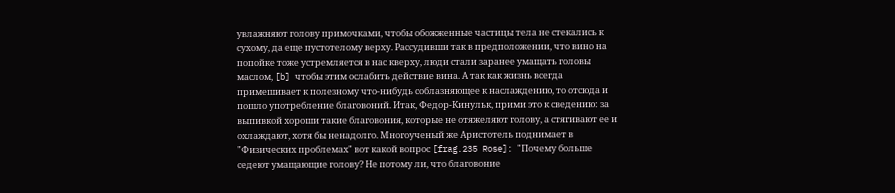увлажняют голову примочками, чтобы обожженные частицы тела не стекались к сухому, да еще пустотелому верху. Рассудивши так в предположении, что вино на попойке тоже устремляется в нас кверху, люди стали заранее умащать головы маслом, [b] чтобы этим ослабить действие вина. А так как жизнь всегда примешивает к полезному что-нибудь соблазняющее к наслаждению, то отсюда и пошло употребление благовоний. Итак, Федор-Кинульк, прими это к сведению: за выпивкой хороши такие благовония, которые не отяжеляют голову, а стягивают ее и охлаждают, хотя бы ненадолго. Многоученый же Аристотель поднимает в "Физических проблемах" вот какой вопрос [frag.235 Rose]: "Почему больше седеют умащающие голову? Не потому ли, что благовоние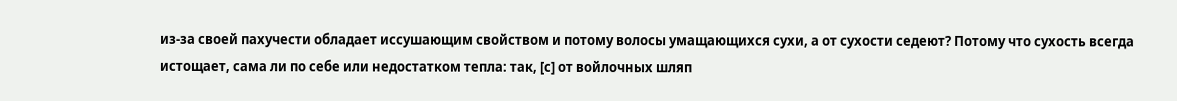из-за своей пахучести обладает иссушающим свойством и потому волосы умащающихся сухи, а от сухости седеют? Потому что сухость всегда истощает, сама ли по себе или недостатком тепла: так, [с] от войлочных шляп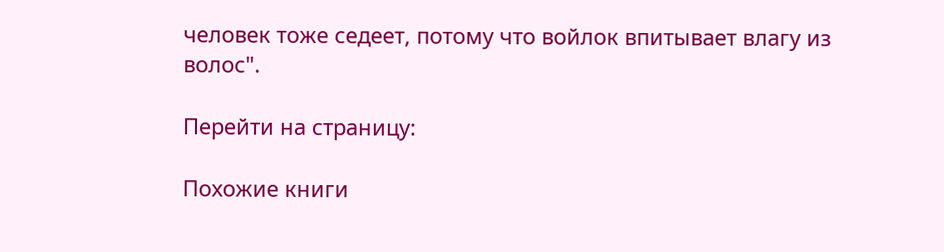человек тоже седеет, потому что войлок впитывает влагу из волос".

Перейти на страницу:

Похожие книги